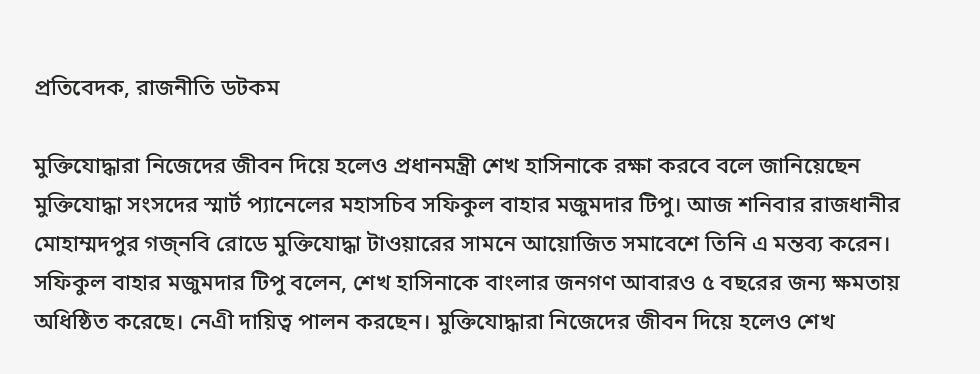প্রতিবেদক, রাজনীতি ডটকম

মুক্তিযোদ্ধারা নিজেদের জীবন দিয়ে হলেও প্রধানমন্ত্রী শেখ হাসিনাকে রক্ষা করবে বলে জানিয়েছেন মুক্তিযোদ্ধা সংসদের স্মার্ট প্যানেলের মহাসচিব সফিকুল বাহার মজুমদার টিপু। আজ শনিবার রাজধানীর মোহাম্মদপুর গজ্নবি রোডে মুক্তিযোদ্ধা টাওয়ারের সামনে আয়োজিত সমাবেশে তিনি এ মন্তব্য করেন।
সফিকুল বাহার মজুমদার টিপু বলেন, শেখ হাসিনাকে বাংলার জনগণ আবারও ৫ বছরের জন্য ক্ষমতায় অধিষ্ঠিত করেছে। নেএী দায়িত্ব পালন করছেন। মুক্তিযোদ্ধারা নিজেদের জীবন দিয়ে হলেও শেখ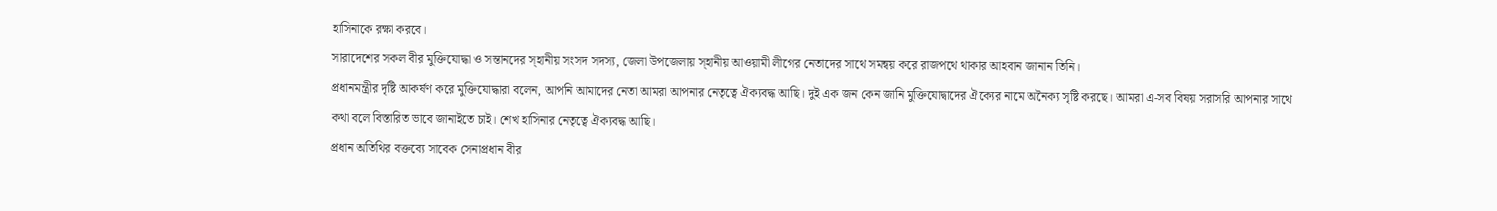হাসিনাকে রক্ষা করবে।
সারাদেশের সকল বীর মুক্তিযোদ্ধা ও সন্তানদের স্হানীয় সংসদ সদস্য, জেলা উপজেলায় স্হানীয় আওয়ামী লীগের নেতাদের সাথে সমন্বয় করে রাজপথে থাকার আহবান জানান তিনি।
প্রধানমন্ত্রীর দৃষ্টি আকর্ষণ করে মুক্তিযোদ্ধারা বলেন, আপনি আমাদের নেতা আমরা আপনার নেতৃত্বে ঐক্যবদ্ধ আছি। দুই এক জন কেন জানি মুক্তিযোদ্বাদের ঐক্যের নামে অনৈক্য সৃষ্টি করছে। আমরা এ-সব বিষয় সরাসরি আপনার সাথে কথা বলে বিস্তারিত ভাবে জানাইতে চাই। শেখ হাসিনার নেতৃত্বে ঐক্যবদ্ধ আছি।
প্রধান অতিথির বক্তব্যে সাবেক সেনাপ্রধান বীর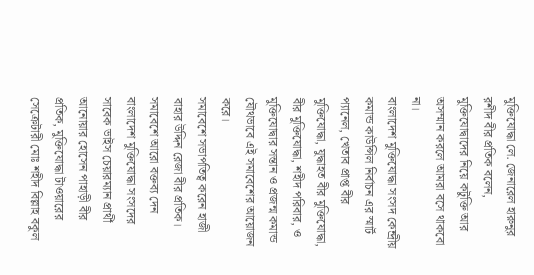মুক্তিযোদ্ধা লে. জেনারেল হারুনুর রশীদ বীর প্রতিক বলেন, মুক্তিযোদ্বাদের নিয়ে কটুক্তি আর অসম্মান করলে আমরা বসে থাকবো না।
বাংলাদেশ মুক্তিযোদ্ধা সংসদ কেন্দ্রীয় কমান্ড কাউন্সিল নির্বাচন এর স্মার্ট প্যানেল, খেতাব প্রাপ্ত বীর মুক্তিযোদ্ধা, যুদ্ধাহত বীর মুক্তিযোদ্ধা, বীর মুক্তিযোদ্ধা, শহীদ পরিবার, ও মুক্তিযোদ্বার সন্তান ও প্রজন্ম কমান্ড যৌথভাবে এই সমাবেশের আয়োজন করে।
সমাবেশে সভাপতিত্ব করেন হাজী বাহার উদ্দিন রেজা বীর প্রতিক।
সমাবেশে আরো বক্তব্য দেন বাংলাদেশ মুক্তিযোদ্ধা সংসদের সাবেক ভাইস চেয়ারম্যান প্রার্থী আনোয়ার হোসেন পাহাড়ী বীর প্রতিক, মুক্তিযোদ্ধা টাওয়ারের সেক্রেটারী মোঃ শহীদ বিল্লাহ বকুল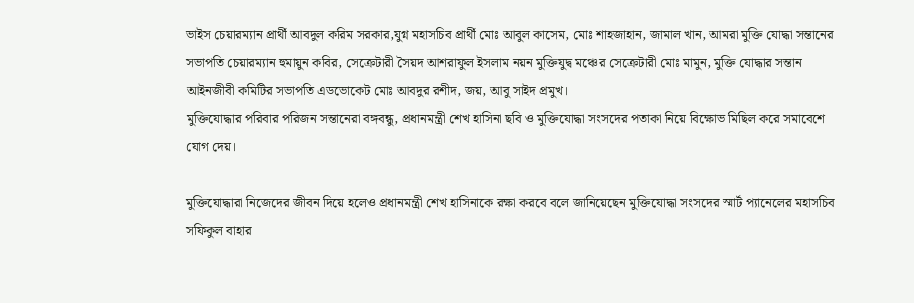ভাইস চেয়ারম্যান প্রার্থী আবদুল করিম সরকার,যুগ্ন মহাসচিব প্রার্থী মোঃ আবুল কাসেম, মোঃ শাহজাহান, জামাল খান, আমরা মুক্তি যোদ্ধা সন্তানের সভাপতি চেয়ারম্যান হুমায়ুন কবির, সেক্রেটারী সৈয়দ আশরাফুল ইসলাম নয়ন মুক্তিযুদ্ব মঞ্চের সেক্রেটারী মোঃ মামুন, মুক্তি যোদ্ধার সন্তান আইনজীবী কমিটির সভাপতি এডভোকেট মোঃ আবদুর রশীদ, জয়, আবু সাইদ প্রমুখ।
মুক্তিযোদ্ধার পরিবার পরিজন সন্তানেরা বঙ্গবন্ধু, প্রধানমন্ত্রী শেখ হাসিনা ছবি ও মুক্তিযোদ্ধা সংসদের পতাকা নিয়ে বিক্ষোভ মিছিল করে সমাবেশে যোগ দেয়।

মুক্তিযোদ্ধারা নিজেদের জীবন দিয়ে হলেও প্রধানমন্ত্রী শেখ হাসিনাকে রক্ষা করবে বলে জানিয়েছেন মুক্তিযোদ্ধা সংসদের স্মার্ট প্যানেলের মহাসচিব সফিকুল বাহার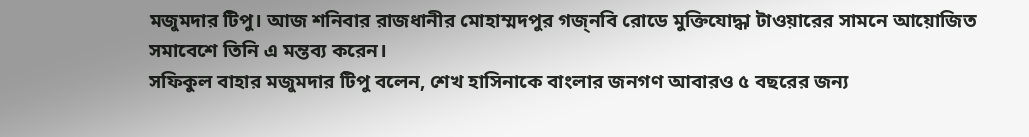মজুমদার টিপু। আজ শনিবার রাজধানীর মোহাম্মদপুর গজ্নবি রোডে মুক্তিযোদ্ধা টাওয়ারের সামনে আয়োজিত সমাবেশে তিনি এ মন্তব্য করেন।
সফিকুল বাহার মজুমদার টিপু বলেন, শেখ হাসিনাকে বাংলার জনগণ আবারও ৫ বছরের জন্য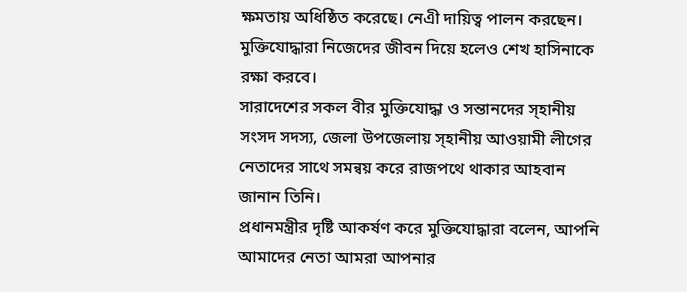ক্ষমতায় অধিষ্ঠিত করেছে। নেএী দায়িত্ব পালন করছেন। মুক্তিযোদ্ধারা নিজেদের জীবন দিয়ে হলেও শেখ হাসিনাকে রক্ষা করবে।
সারাদেশের সকল বীর মুক্তিযোদ্ধা ও সন্তানদের স্হানীয় সংসদ সদস্য, জেলা উপজেলায় স্হানীয় আওয়ামী লীগের নেতাদের সাথে সমন্বয় করে রাজপথে থাকার আহবান জানান তিনি।
প্রধানমন্ত্রীর দৃষ্টি আকর্ষণ করে মুক্তিযোদ্ধারা বলেন, আপনি আমাদের নেতা আমরা আপনার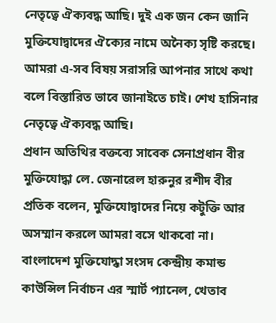নেতৃত্বে ঐক্যবদ্ধ আছি। দুই এক জন কেন জানি মুক্তিযোদ্বাদের ঐক্যের নামে অনৈক্য সৃষ্টি করছে। আমরা এ-সব বিষয় সরাসরি আপনার সাথে কথা বলে বিস্তারিত ভাবে জানাইতে চাই। শেখ হাসিনার নেতৃত্বে ঐক্যবদ্ধ আছি।
প্রধান অতিথির বক্তব্যে সাবেক সেনাপ্রধান বীর মুক্তিযোদ্ধা লে. জেনারেল হারুনুর রশীদ বীর প্রতিক বলেন, মুক্তিযোদ্বাদের নিয়ে কটুক্তি আর অসম্মান করলে আমরা বসে থাকবো না।
বাংলাদেশ মুক্তিযোদ্ধা সংসদ কেন্দ্রীয় কমান্ড কাউন্সিল নির্বাচন এর স্মার্ট প্যানেল, খেতাব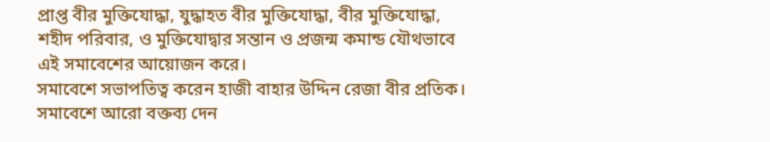প্রাপ্ত বীর মুক্তিযোদ্ধা, যুদ্ধাহত বীর মুক্তিযোদ্ধা, বীর মুক্তিযোদ্ধা, শহীদ পরিবার, ও মুক্তিযোদ্বার সন্তান ও প্রজন্ম কমান্ড যৌথভাবে এই সমাবেশের আয়োজন করে।
সমাবেশে সভাপতিত্ব করেন হাজী বাহার উদ্দিন রেজা বীর প্রতিক।
সমাবেশে আরো বক্তব্য দেন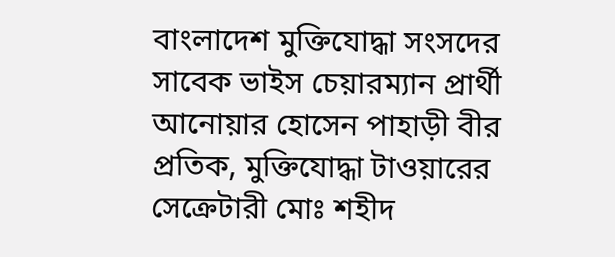বাংলাদেশ মুক্তিযোদ্ধা সংসদের সাবেক ভাইস চেয়ারম্যান প্রার্থী আনোয়ার হোসেন পাহাড়ী বীর প্রতিক, মুক্তিযোদ্ধা টাওয়ারের সেক্রেটারী মোঃ শহীদ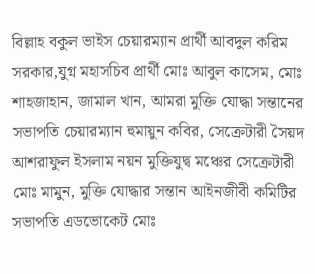বিল্লাহ বকুল ভাইস চেয়ারম্যান প্রার্থী আবদুল করিম সরকার,যুগ্ন মহাসচিব প্রার্থী মোঃ আবুল কাসেম, মোঃ শাহজাহান, জামাল খান, আমরা মুক্তি যোদ্ধা সন্তানের সভাপতি চেয়ারম্যান হুমায়ুন কবির, সেক্রেটারী সৈয়দ আশরাফুল ইসলাম নয়ন মুক্তিযুদ্ব মঞ্চের সেক্রেটারী মোঃ মামুন, মুক্তি যোদ্ধার সন্তান আইনজীবী কমিটির সভাপতি এডভোকেট মোঃ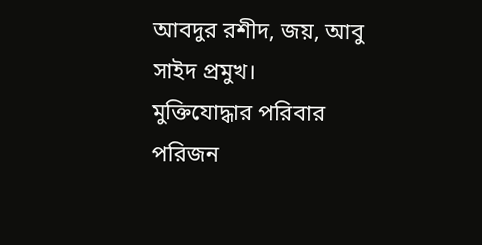আবদুর রশীদ, জয়, আবু সাইদ প্রমুখ।
মুক্তিযোদ্ধার পরিবার পরিজন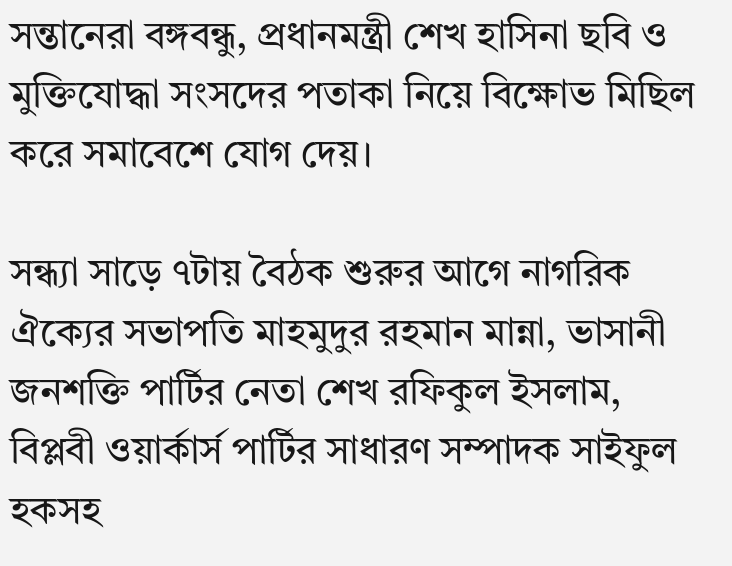সন্তানেরা বঙ্গবন্ধু, প্রধানমন্ত্রী শেখ হাসিনা ছবি ও মুক্তিযোদ্ধা সংসদের পতাকা নিয়ে বিক্ষোভ মিছিল করে সমাবেশে যোগ দেয়।

সন্ধ্যা সাড়ে ৭টায় বৈঠক শুরুর আগে নাগরিক ঐক্যের সভাপতি মাহমুদুর রহমান মান্না, ভাসানী জনশক্তি পার্টির নেতা শেখ রফিকুল ইসলাম, বিপ্লবী ওয়ার্কার্স পার্টির সাধারণ সম্পাদক সাইফুল হকসহ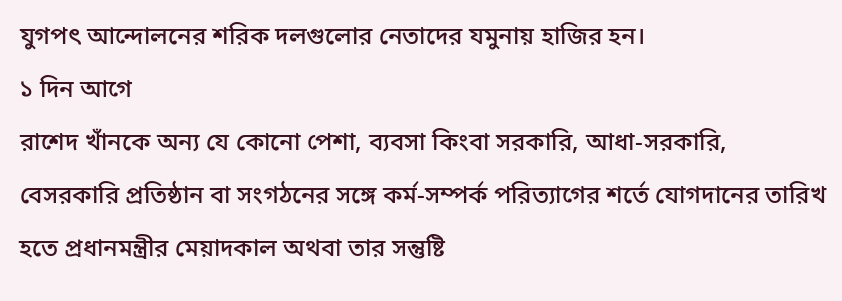যুগপৎ আন্দোলনের শরিক দলগুলোর নেতাদের যমুনায় হাজির হন।
১ দিন আগে
রাশেদ খাঁনকে অন্য যে কোনো পেশা, ব্যবসা কিংবা সরকারি, আধা-সরকারি, বেসরকারি প্রতিষ্ঠান বা সংগঠনের সঙ্গে কর্ম-সম্পর্ক পরিত্যাগের শর্তে যোগদানের তারিখ হতে প্রধানমন্ত্রীর মেয়াদকাল অথবা তার সন্তুষ্টি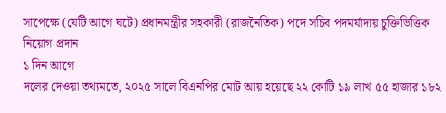সাপেক্ষে (যেটি আগে ঘটে) প্রধানমন্ত্রীর সহকারী (রাজনৈতিক) পদে সচিব পদমর্যাদায় চুক্তিভিত্তিক নিয়োগ প্রদান
১ দিন আগে
দলের দেওয়া তথ্যমতে, ২০২৫ সালে বিএনপির মোট আয় হয়েছে ২২ কোটি ১৯ লাখ ৫৫ হাজার ১৮২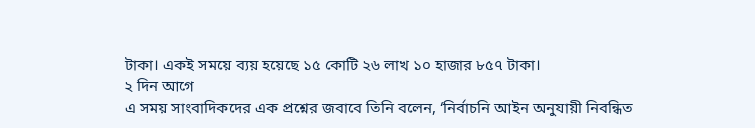টাকা। একই সময়ে ব্যয় হয়েছে ১৫ কোটি ২৬ লাখ ১০ হাজার ৮৫৭ টাকা।
২ দিন আগে
এ সময় সাংবাদিকদের এক প্রশ্নের জবাবে তিনি বলেন, ‘নির্বাচনি আইন অনুযায়ী নিবন্ধিত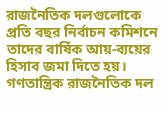রাজনৈতিক দলগুলোকে প্রতি বছর নির্বাচন কমিশনে তাদের বার্ষিক আয়-ব্যয়ের হিসাব জমা দিতে হয়। গণতান্ত্রিক রাজনৈতিক দল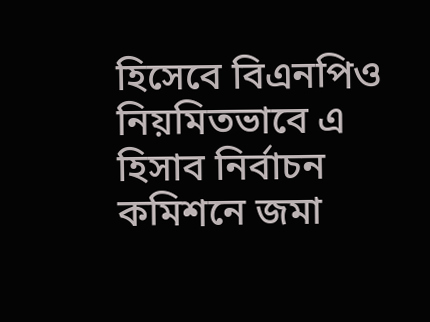হিসেবে বিএনপিও নিয়মিতভাবে এ হিসাব নির্বাচন কমিশনে জমা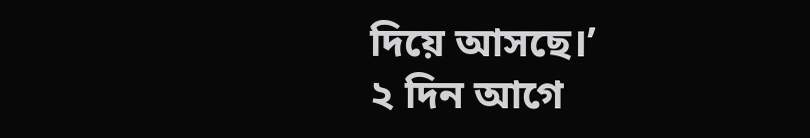দিয়ে আসছে।’
২ দিন আগে